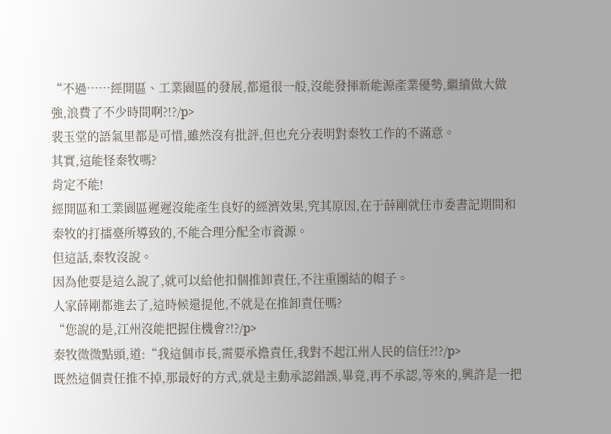“不過……經開區、工業園區的發展,都還很一般,沒能發揮新能源產業優勢,繼續做大做強,浪費了不少時間啊?!?/p>
裴玉堂的語氣里都是可惜,雖然沒有批評,但也充分表明對秦牧工作的不滿意。
其實,這能怪秦牧嗎?
肯定不能!
經開區和工業園區遲遲沒能產生良好的經濟效果,究其原因,在于薛剛就任市委書記期間和秦牧的打擂臺所導致的,不能合理分配全市資源。
但這話,秦牧沒說。
因為他要是這么說了,就可以給他扣個推卸責任,不注重團結的帽子。
人家薛剛都進去了,這時候還提他,不就是在推卸責任嗎?
“您說的是,江州沒能把握住機會?!?/p>
秦牧微微點頭,道:“我這個市長,需要承擔責任,我對不起江州人民的信任?!?/p>
既然這個責任推不掉,那最好的方式,就是主動承認錯誤,畢竟,再不承認,等來的,興許是一把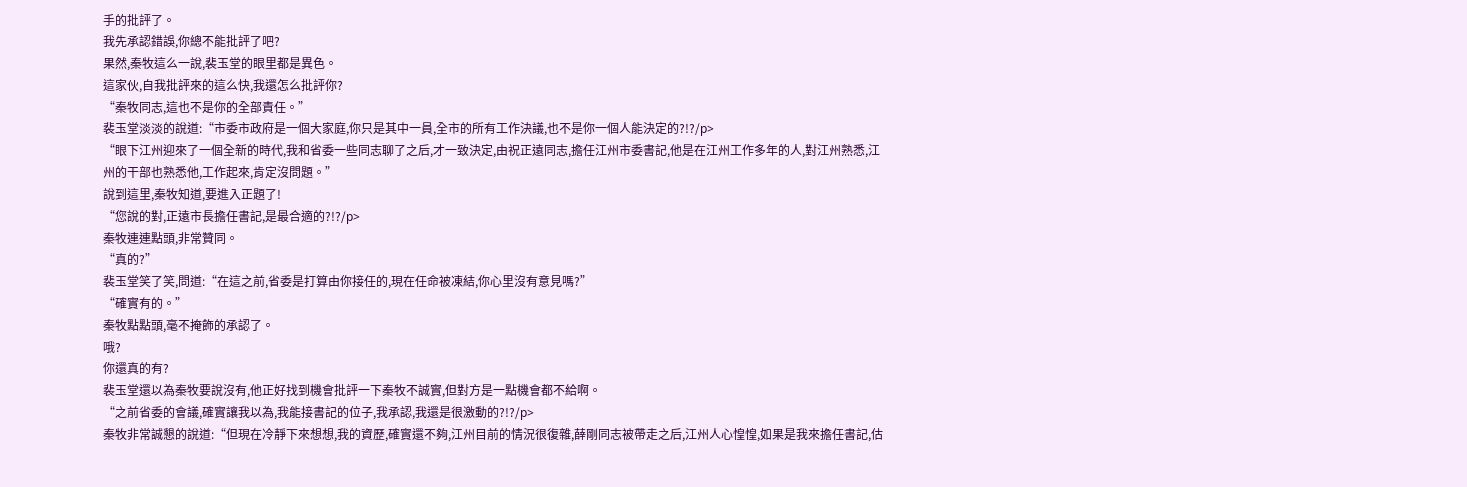手的批評了。
我先承認錯誤,你總不能批評了吧?
果然,秦牧這么一說,裴玉堂的眼里都是異色。
這家伙,自我批評來的這么快,我還怎么批評你?
“秦牧同志,這也不是你的全部責任。”
裴玉堂淡淡的說道:“市委市政府是一個大家庭,你只是其中一員,全市的所有工作決議,也不是你一個人能決定的?!?/p>
“眼下江州迎來了一個全新的時代,我和省委一些同志聊了之后,才一致決定,由祝正遠同志,擔任江州市委書記,他是在江州工作多年的人,對江州熟悉,江州的干部也熟悉他,工作起來,肯定沒問題。”
說到這里,秦牧知道,要進入正題了!
“您說的對,正遠市長擔任書記,是最合適的?!?/p>
秦牧連連點頭,非常贊同。
“真的?”
裴玉堂笑了笑,問道:“在這之前,省委是打算由你接任的,現在任命被凍結,你心里沒有意見嗎?”
“確實有的。”
秦牧點點頭,毫不掩飾的承認了。
哦?
你還真的有?
裴玉堂還以為秦牧要說沒有,他正好找到機會批評一下秦牧不誠實,但對方是一點機會都不給啊。
“之前省委的會議,確實讓我以為,我能接書記的位子,我承認,我還是很激動的?!?/p>
秦牧非常誠懇的說道:“但現在冷靜下來想想,我的資歷,確實還不夠,江州目前的情況很復雜,薛剛同志被帶走之后,江州人心惶惶,如果是我來擔任書記,估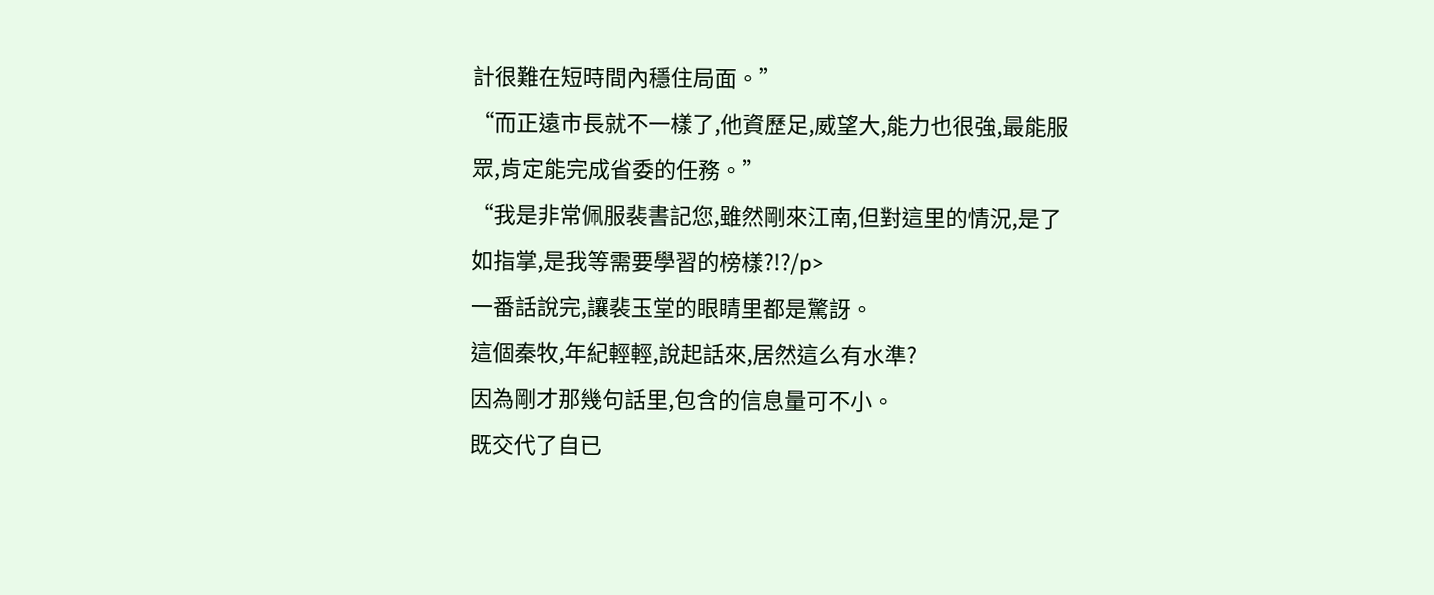計很難在短時間內穩住局面。”
“而正遠市長就不一樣了,他資歷足,威望大,能力也很強,最能服眾,肯定能完成省委的任務。”
“我是非常佩服裴書記您,雖然剛來江南,但對這里的情況,是了如指掌,是我等需要學習的榜樣?!?/p>
一番話說完,讓裴玉堂的眼睛里都是驚訝。
這個秦牧,年紀輕輕,說起話來,居然這么有水準?
因為剛才那幾句話里,包含的信息量可不小。
既交代了自已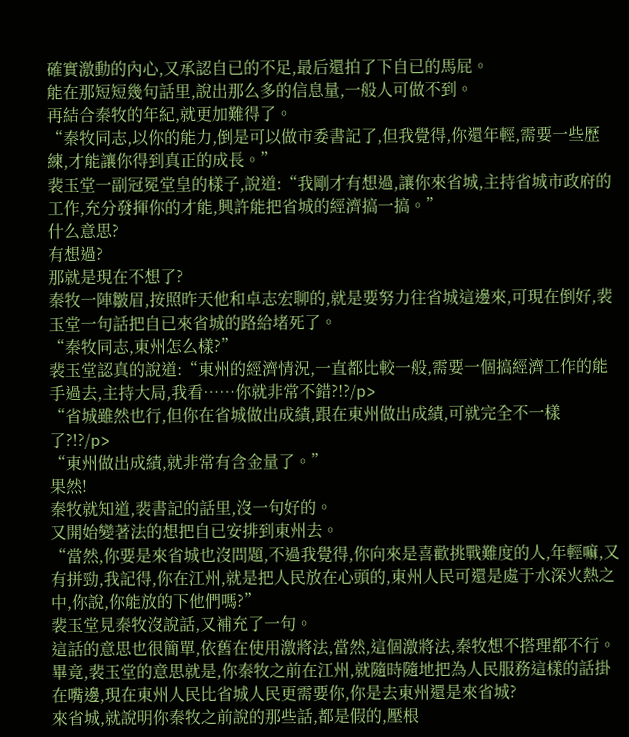確實激動的內心,又承認自已的不足,最后還拍了下自已的馬屁。
能在那短短幾句話里,說出那么多的信息量,一般人可做不到。
再結合秦牧的年紀,就更加難得了。
“秦牧同志,以你的能力,倒是可以做市委書記了,但我覺得,你還年輕,需要一些歷練,才能讓你得到真正的成長。”
裴玉堂一副冠冕堂皇的樣子,說道:“我剛才有想過,讓你來省城,主持省城市政府的工作,充分發揮你的才能,興許能把省城的經濟搞一搞。”
什么意思?
有想過?
那就是現在不想了?
秦牧一陣皺眉,按照昨天他和卓志宏聊的,就是要努力往省城這邊來,可現在倒好,裴玉堂一句話把自已來省城的路給堵死了。
“秦牧同志,東州怎么樣?”
裴玉堂認真的說道:“東州的經濟情況,一直都比較一般,需要一個搞經濟工作的能手過去,主持大局,我看……你就非常不錯?!?/p>
“省城雖然也行,但你在省城做出成績,跟在東州做出成績,可就完全不一樣了?!?/p>
“東州做出成績,就非常有含金量了。”
果然!
秦牧就知道,裴書記的話里,沒一句好的。
又開始變著法的想把自已安排到東州去。
“當然,你要是來省城也沒問題,不過我覺得,你向來是喜歡挑戰難度的人,年輕嘛,又有拼勁,我記得,你在江州,就是把人民放在心頭的,東州人民可還是處于水深火熱之中,你說,你能放的下他們嗎?”
裴玉堂見秦牧沒說話,又補充了一句。
這話的意思也很簡單,依舊在使用激將法,當然,這個激將法,秦牧想不搭理都不行。
畢竟,裴玉堂的意思就是,你秦牧之前在江州,就隨時隨地把為人民服務這樣的話掛在嘴邊,現在東州人民比省城人民更需要你,你是去東州還是來省城?
來省城,就說明你秦牧之前說的那些話,都是假的,壓根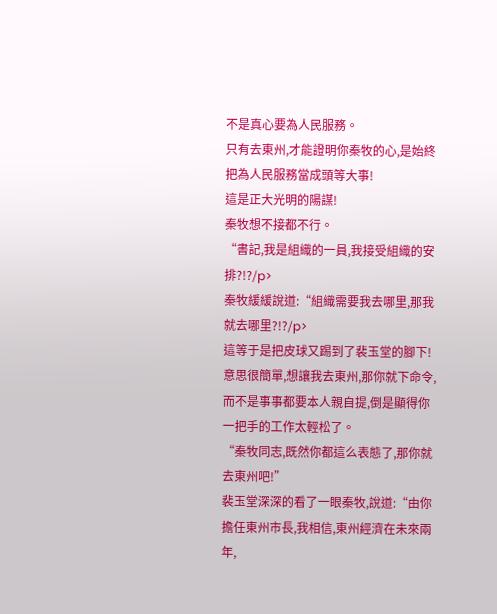不是真心要為人民服務。
只有去東州,才能證明你秦牧的心,是始終把為人民服務當成頭等大事!
這是正大光明的陽謀!
秦牧想不接都不行。
“書記,我是組織的一員,我接受組織的安排?!?/p>
秦牧緩緩說道:“組織需要我去哪里,那我就去哪里?!?/p>
這等于是把皮球又踢到了裴玉堂的腳下!
意思很簡單,想讓我去東州,那你就下命令,而不是事事都要本人親自提,倒是顯得你一把手的工作太輕松了。
“秦牧同志,既然你都這么表態了,那你就去東州吧!”
裴玉堂深深的看了一眼秦牧,說道:“由你擔任東州市長,我相信,東州經濟在未來兩年,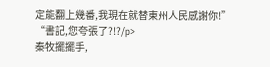定能翻上幾番,我現在就替東州人民感謝你!”
“書記,您夸張了?!?/p>
秦牧擺擺手,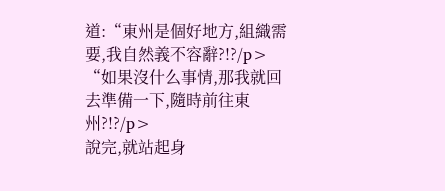道:“東州是個好地方,組織需要,我自然義不容辭?!?/p>
“如果沒什么事情,那我就回去準備一下,隨時前往東州?!?/p>
說完,就站起身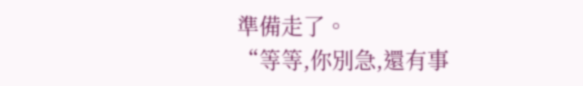準備走了。
“等等,你別急,還有事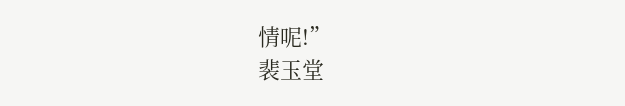情呢!”
裴玉堂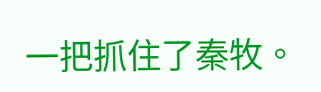一把抓住了秦牧。